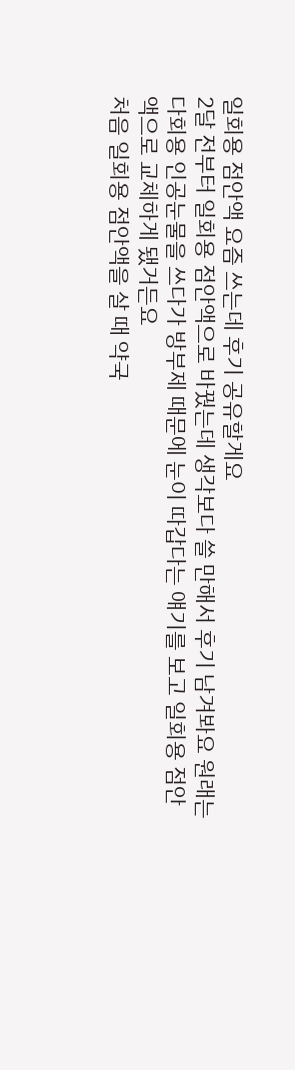일회용 점안액 요즘 쓰는데 후기 공유할게요
2달 전부터 일회용 점안액으로 바꿨는데 생각보다 쓸 만해서 후기 남겨봐요 원래는 다회용 인공눈물을 쓰다가 방부제 때문에 눈이 따갑다는 얘기를 보고 일회용 점안액으로 교체하게 됐거든요
처음 일회용 점안액을 살 때 약국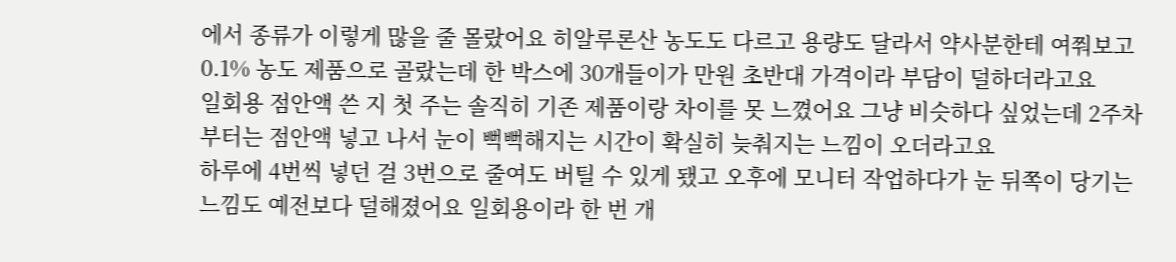에서 종류가 이렇게 많을 줄 몰랐어요 히알루론산 농도도 다르고 용량도 달라서 약사분한테 여쭤보고 0.1% 농도 제품으로 골랐는데 한 박스에 30개들이가 만원 초반대 가격이라 부담이 덜하더라고요
일회용 점안액 쓴 지 첫 주는 솔직히 기존 제품이랑 차이를 못 느꼈어요 그냥 비슷하다 싶었는데 2주차부터는 점안액 넣고 나서 눈이 뻑뻑해지는 시간이 확실히 늦춰지는 느낌이 오더라고요
하루에 4번씩 넣던 걸 3번으로 줄여도 버틸 수 있게 됐고 오후에 모니터 작업하다가 눈 뒤쪽이 당기는 느낌도 예전보다 덜해졌어요 일회용이라 한 번 개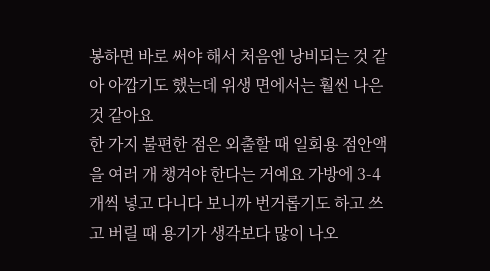봉하면 바로 써야 해서 처음엔 낭비되는 것 같아 아깝기도 했는데 위생 면에서는 훨씬 나은 것 같아요
한 가지 불편한 점은 외출할 때 일회용 점안액을 여러 개 챙겨야 한다는 거예요 가방에 3-4개씩 넣고 다니다 보니까 번거롭기도 하고 쓰고 버릴 때 용기가 생각보다 많이 나오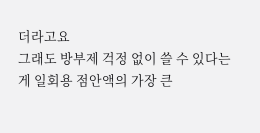더라고요
그래도 방부제 걱정 없이 쓸 수 있다는 게 일회용 점안액의 가장 큰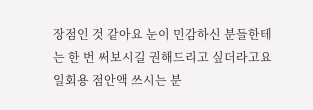장점인 것 같아요 눈이 민감하신 분들한테는 한 번 써보시길 권해드리고 싶더라고요
일회용 점안액 쓰시는 분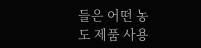들은 어떤 농도 제품 사용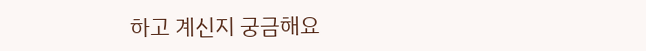하고 계신지 궁금해요